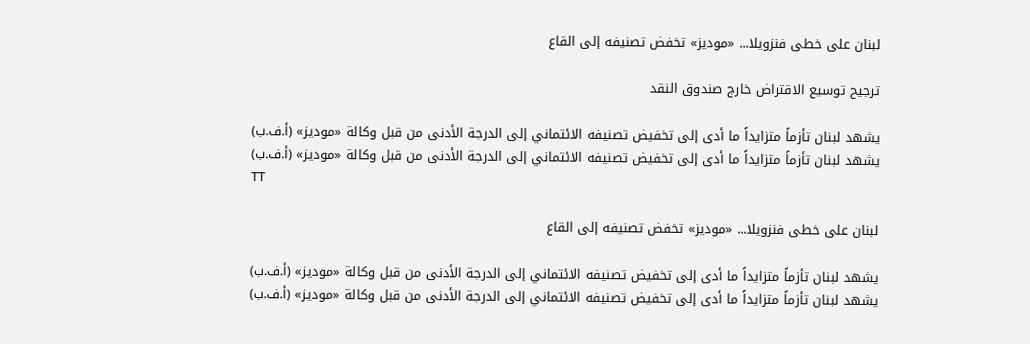لبنان على خطى فنزويلا... «موديز» تخفض تصنيفه إلى القاع

ترجيح توسيع الاقتراض خارج صندوق النقد

يشهد لبنان تأزماً متزايداً ما أدى إلى تخفيض تصنيفه الائتماني إلى الدرجة الأدنى من قبل وكالة «موديز» (أ.ف.ب)
يشهد لبنان تأزماً متزايداً ما أدى إلى تخفيض تصنيفه الائتماني إلى الدرجة الأدنى من قبل وكالة «موديز» (أ.ف.ب)
TT

لبنان على خطى فنزويلا... «موديز» تخفض تصنيفه إلى القاع

يشهد لبنان تأزماً متزايداً ما أدى إلى تخفيض تصنيفه الائتماني إلى الدرجة الأدنى من قبل وكالة «موديز» (أ.ف.ب)
يشهد لبنان تأزماً متزايداً ما أدى إلى تخفيض تصنيفه الائتماني إلى الدرجة الأدنى من قبل وكالة «موديز» (أ.ف.ب)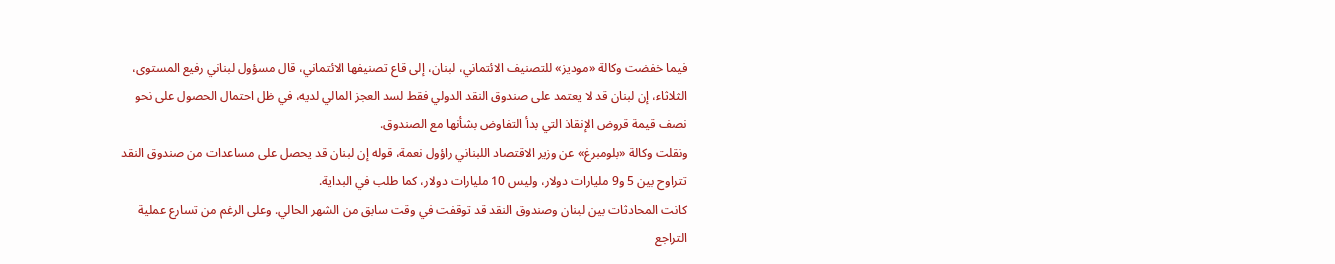فيما خفضت وكالة «موديز» للتصنيف الائتماني، لبنان، إلى قاع تصنيفها الائتماني، قال مسؤول لبناني رفيع المستوى، الثلاثاء، إن لبنان قد لا يعتمد على صندوق النقد الدولي فقط لسد العجز المالي لديه، في ظل احتمال الحصول على نحو نصف قيمة قروض الإنقاذ التي بدأ التفاوض بشأنها مع الصندوق.
ونقلت وكالة «بلومبرغ» عن وزير الاقتصاد اللبناني راؤول نعمة، قوله إن لبنان قد يحصل على مساعدات من صندوق النقد تتراوح بين 5 و9 مليارات دولار، وليس 10 مليارات دولار، كما طلب في البداية.
كانت المحادثات بين لبنان وصندوق النقد قد توقفت في وقت سابق من الشهر الحالي. وعلى الرغم من تسارع عملية التراجع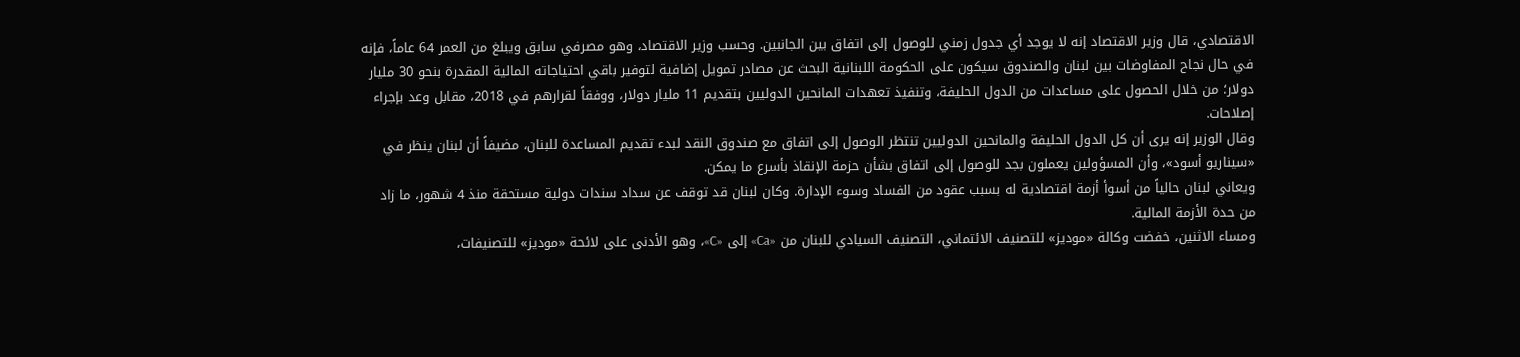الاقتصادي، قال وزير الاقتصاد إنه لا يوجد أي جدول زمني للوصول إلى اتفاق بين الجانبين. وحسب وزير الاقتصاد، وهو مصرفي سابق ويبلغ من العمر 64 عاماً، فإنه في حال نجاح المفاوضات بين لبنان والصندوق سيكون على الحكومة اللبنانية البحث عن مصادر تمويل إضافية لتوفير باقي احتياجاته المالية المقدرة بنحو 30 مليار دولار؛ من خلال الحصول على مساعدات من الدول الحليفة، وتنفيذ تعهدات المانحين الدوليين بتقديم 11 مليار دولار، ووفقاً لقرارهم في 2018، مقابل وعد بإجراء إصلاحات.
وقال الوزير إنه يرى أن كل الدول الحليفة والمانحين الدوليين تنتظر الوصول إلى اتفاق مع صندوق النقد لبدء تقديم المساعدة للبنان، مضيفاً أن لبنان ينظر في «سيناريو أسود»، وأن المسؤولين يعملون بجد للوصول إلى اتفاق بشأن حزمة الإنقاذ بأسرع ما يمكن.
ويعاني لبنان حالياً من أسوأ أزمة اقتصادية له بسبب عقود من الفساد وسوء الإدارة. وكان لبنان قد توقف عن سداد سندات دولية مستحقة منذ 4 شهور، ما زاد من حدة الأزمة المالية.
ومساء الاثنين، خفضت وكالة «موديز» للتصنيف الائتماني، التصنيف السيادي للبنان من «Ca» إلى «C»، وهو الأدنى على لائحة «موديز» للتصنيفات،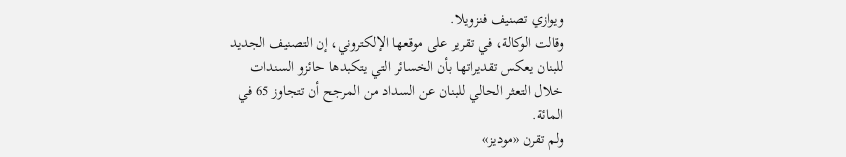ويوازي تصنيف فنزويلا.
وقالت الوكالة، في تقرير على موقعها الإلكتروني، إن التصنيف الجديد للبنان يعكس تقديراتها بأن الخسائر التي يتكبدها حائزو السندات خلال التعثر الحالي للبنان عن السداد من المرجح أن تتجاوز 65 في المائة.
ولم تقرن «موديز»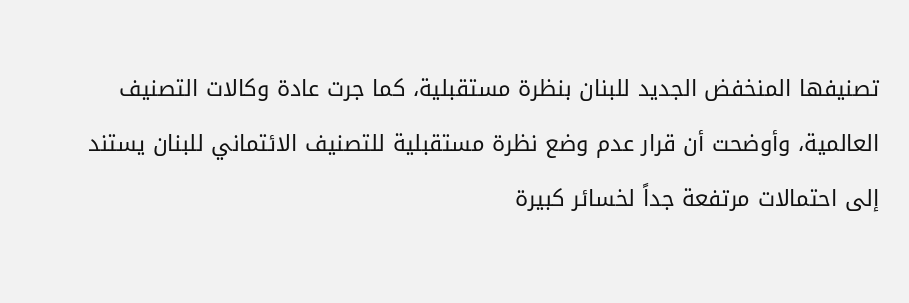تصنيفها المنخفض الجديد للبنان بنظرة مستقبلية، كما جرت عادة وكالات التصنيف العالمية، وأوضحت أن قرار عدم وضع نظرة مستقبلية للتصنيف الائتماني للبنان يستند إلى احتمالات مرتفعة جداً لخسائر كبيرة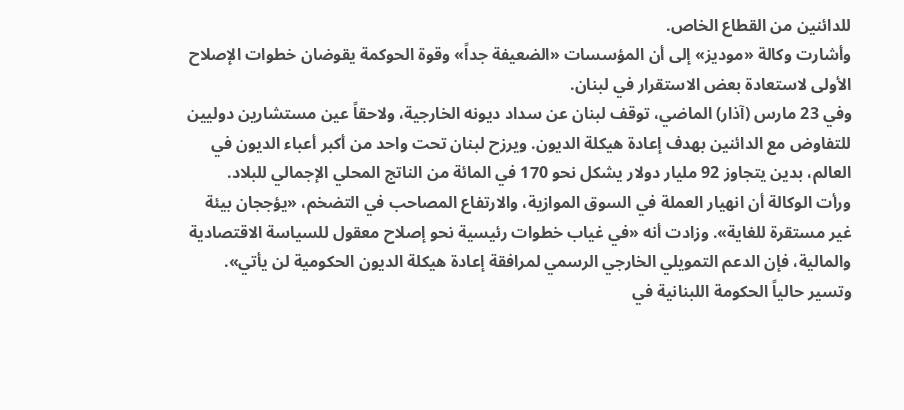للدائنين من القطاع الخاص.
وأشارت وكالة «موديز» إلى أن المؤسسات «الضعيفة جداً» وقوة الحوكمة يقوضان خطوات الإصلاح الأولى لاستعادة بعض الاستقرار في لبنان.
وفي 23 مارس (آذار) الماضي، توقف لبنان عن سداد ديونه الخارجية، ولاحقاً عين مستشارين دوليين للتفاوض مع الدائنين بهدف إعادة هيكلة الديون. ويرزح لبنان تحت واحد من أكبر أعباء الديون في العالم، بدين يتجاوز 92 مليار دولار يشكل نحو 170 في المائة من الناتج المحلي الإجمالي للبلاد.
ورأت الوكالة أن انهيار العملة في السوق الموازية، والارتفاع المصاحب في التضخم، «يؤججان بيئة غير مستقرة للغاية». وزادت أنه «في غياب خطوات رئيسية نحو إصلاح معقول للسياسة الاقتصادية والمالية، فإن الدعم التمويلي الخارجي الرسمي لمرافقة إعادة هيكلة الديون الحكومية لن يأتي».
وتسير حالياً الحكومة اللبنانية في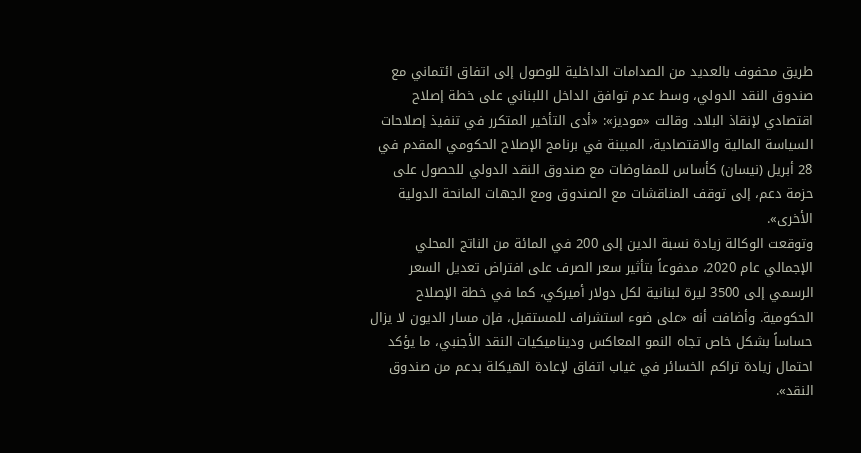طريق محفوف بالعديد من الصدامات الداخلية للوصول إلى اتفاق ائتماني مع صندوق النقد الدولي، وسط عدم توافق الداخل اللبناني على خطة إصلاح اقتصادي لإنقاذ البلاد. وقالت «موديز»: «أدى التأخير المتكرر في تنفيذ إصلاحات السياسة المالية والاقتصادية، المبينة في برنامج الإصلاح الحكومي المقدم في 28 أبريل (نيسان) كأساس للمفاوضات مع صندوق النقد الدولي للحصول على حزمة دعم، إلى توقف المناقشات مع الصندوق ومع الجهات المانحة الدولية الأخرى».
وتوقعت الوكالة زيادة نسبة الدين إلى 200 في المائة من الناتج المحلي الإجمالي عام 2020، مدفوعاً بتأثير سعر الصرف على افتراض تعديل السعر الرسمي إلى 3500 ليرة لبنانية لكل دولار أميركي، كما في خطة الإصلاح الحكومية. وأضافت أنه «على ضوء استشراف للمستقبل، فإن مسار الديون لا يزال حساساً بشكل خاص تجاه النمو المعاكس وديناميكيات النقد الأجنبي، ما يؤكد احتمال زيادة تراكم الخسائر في غياب اتفاق لإعادة الهيكلة بدعم من صندوق النقد».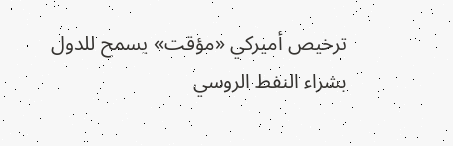ترخيص أميركي «مؤقت» يسمح للدول بشراء النفط الروسي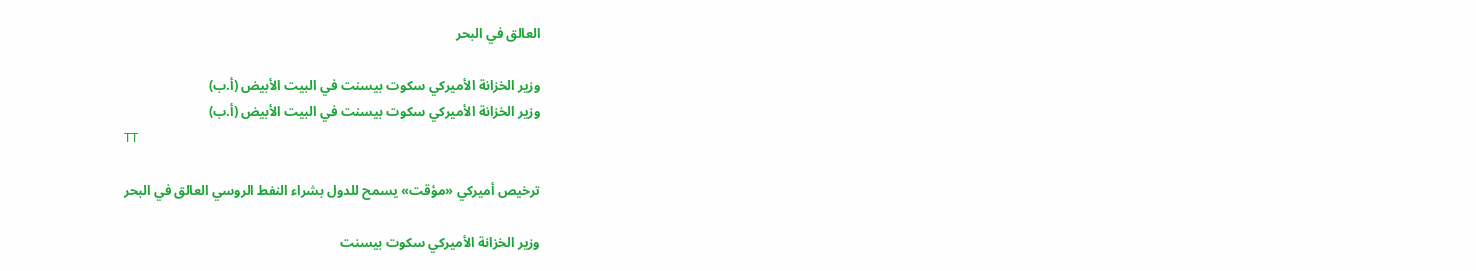العالق في البحر

وزير الخزانة الأميركي سكوت بيسنت في البيت الأبيض (أ.ب)
وزير الخزانة الأميركي سكوت بيسنت في البيت الأبيض (أ.ب)
TT

ترخيص أميركي «مؤقت» يسمح للدول بشراء النفط الروسي العالق في البحر

وزير الخزانة الأميركي سكوت بيسنت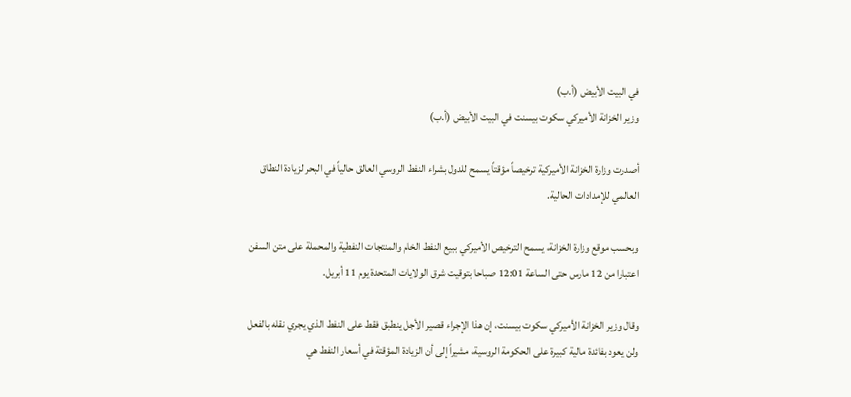في البيت الأبيض (أ.ب)
وزير الخزانة الأميركي سكوت بيسنت في البيت الأبيض (أ.ب)

أصدرت وزارة الخزانة الأميركية ترخيصاً مؤقتاً يسمح للدول بشراء النفط الروسي العالق حالياً في البحر لزيادة النطاق العالمي للإمدادات الحالية.

وبحسب موقع ‌وزارة الخزانة، يسمح الترخيص ‌الأميركي ببيع ‌النفط الخام والمنتجات النفطية والمحملة على متن السفن اعتبارا من 12 مارس ‌حتى الساعة ‌12:01 صباحا ‌بتوقيت شرق الولايات المتحدة يوم 11 أبريل.

وقال وزير الخزانة الأميركي سكوت بيسنت، إن هذا الإجراء قصير الأجل ينطبق فقط على النفط الذي يجري نقله بالفعل ولن يعود بفائدة مالية كبيرة على الحكومة الروسية، مشيراً إلى أن الزيادة المؤقتة في أسعار النفط هي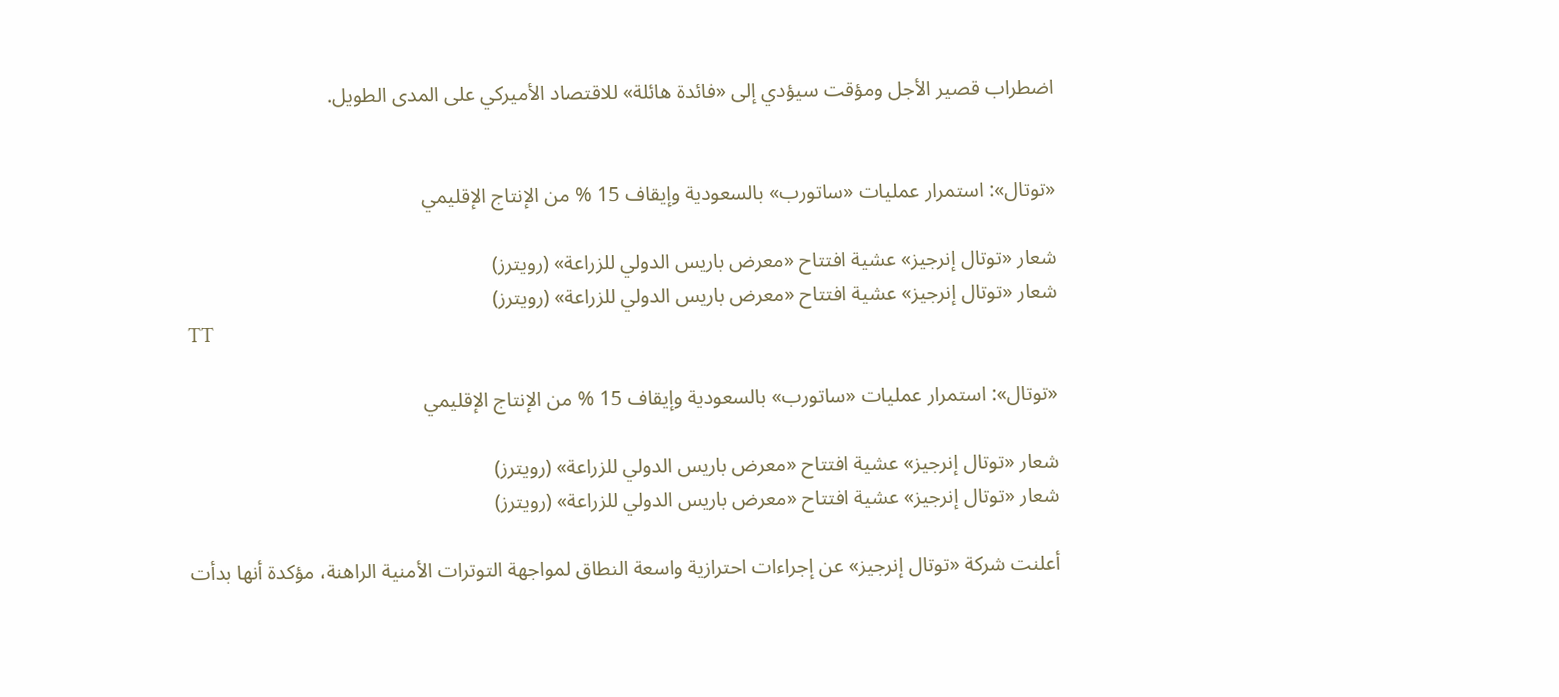اضطراب قصير الأجل ومؤقت سيؤدي إلى «فائدة هائلة» للاقتصاد الأميركي على المدى الطويل.


«توتال»: استمرار عمليات «ساتورب» بالسعودية وإيقاف 15 % من الإنتاج الإقليمي

شعار «توتال إنرجيز» عشية افتتاح «معرض باريس الدولي للزراعة» (رويترز)
شعار «توتال إنرجيز» عشية افتتاح «معرض باريس الدولي للزراعة» (رويترز)
TT

«توتال»: استمرار عمليات «ساتورب» بالسعودية وإيقاف 15 % من الإنتاج الإقليمي

شعار «توتال إنرجيز» عشية افتتاح «معرض باريس الدولي للزراعة» (رويترز)
شعار «توتال إنرجيز» عشية افتتاح «معرض باريس الدولي للزراعة» (رويترز)

أعلنت شركة «توتال إنرجيز» عن إجراءات احترازية واسعة النطاق لمواجهة التوترات الأمنية الراهنة، مؤكدة أنها بدأت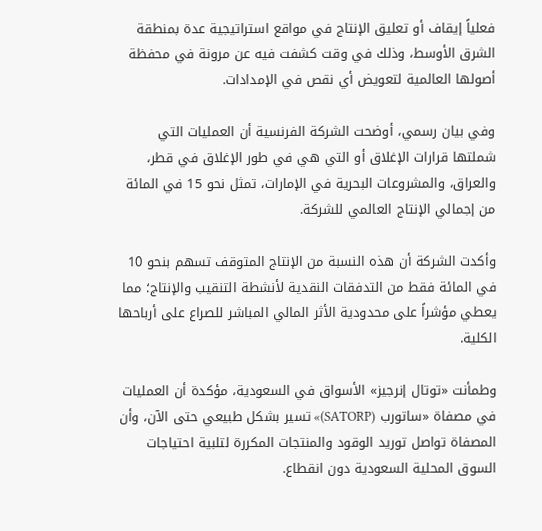فعلياً إيقاف أو تعليق الإنتاج في مواقع استراتيجية عدة بمنطقة الشرق الأوسط، وذلك في وقت كشفت فيه عن مرونة في محفظة أصولها العالمية لتعويض أي نقص في الإمدادات.

وفي بيان رسمي، أوضحت الشركة الفرنسية أن العمليات التي شملتها قرارات الإغلاق أو التي هي في طور الإغلاق في قطر، والعراق، والمشروعات البحرية في الإمارات، تمثل نحو 15 في المائة من إجمالي الإنتاج العالمي للشركة.

وأكدت الشركة أن هذه النسبة من الإنتاج المتوقف تسهم بنحو 10 في المائة فقط من التدفقات النقدية لأنشطة التنقيب والإنتاج؛ مما يعطي مؤشراً على محدودية الأثر المالي المباشر للصراع على أرباحها الكلية.

وطمأنت «توتال إنرجيز» الأسواق في السعودية، مؤكدة أن العمليات في مصفاة «ساتورب (SATORP)» تسير بشكل طبيعي حتى الآن، وأن المصفاة تواصل توريد الوقود والمنتجات المكررة لتلبية احتياجات السوق المحلية السعودية دون انقطاع.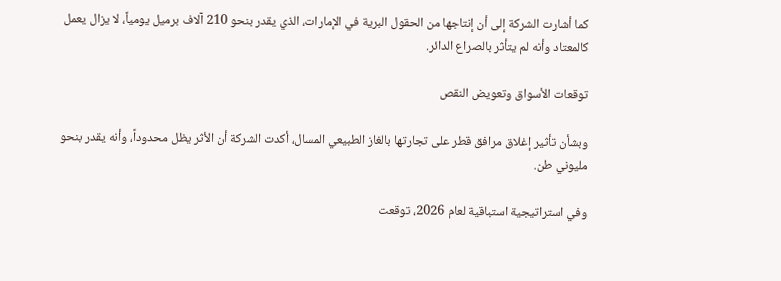كما أشارت الشركة إلى أن إنتاجها من الحقول البرية في الإمارات، الذي يقدر بنحو 210 آلاف برميل يومياً، لا يزال يعمل كالمعتاد وأنه لم يتأثر بالصراع الدائر.

توقعات الأسواق وتعويض النقص

وبشأن تأثير إغلاق مرافق قطر على تجارتها بالغاز الطبيعي المسال، أكدت الشركة أن الأثر يظل محدوداً، وأنه يقدر بنحو مليوني طن.

وفي استراتيجية استباقية لعام 2026، توقعت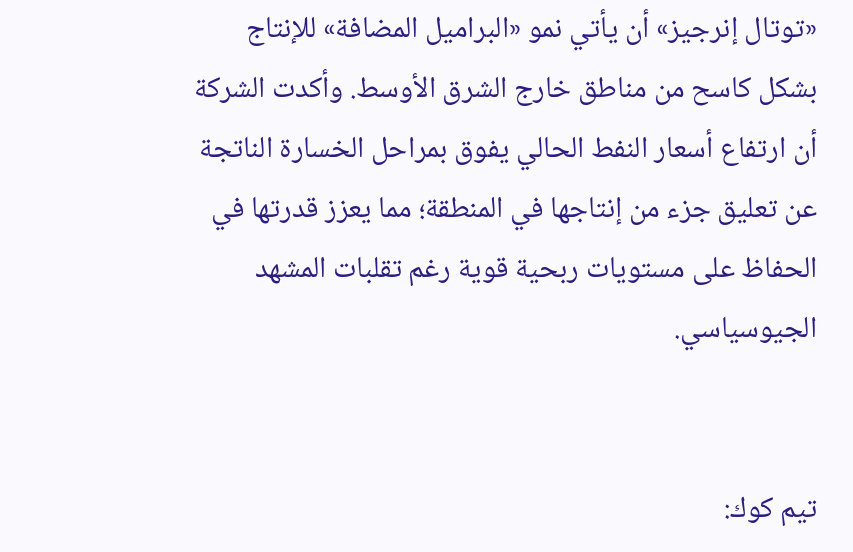«توتال إنرجيز» أن يأتي نمو «البراميل المضافة» للإنتاج بشكل كاسح من مناطق خارج الشرق الأوسط. وأكدت الشركة أن ارتفاع أسعار النفط الحالي يفوق بمراحل الخسارة الناتجة عن تعليق جزء من إنتاجها في المنطقة؛ مما يعزز قدرتها في الحفاظ على مستويات ربحية قوية رغم تقلبات المشهد الجيوسياسي.


تيم كوك: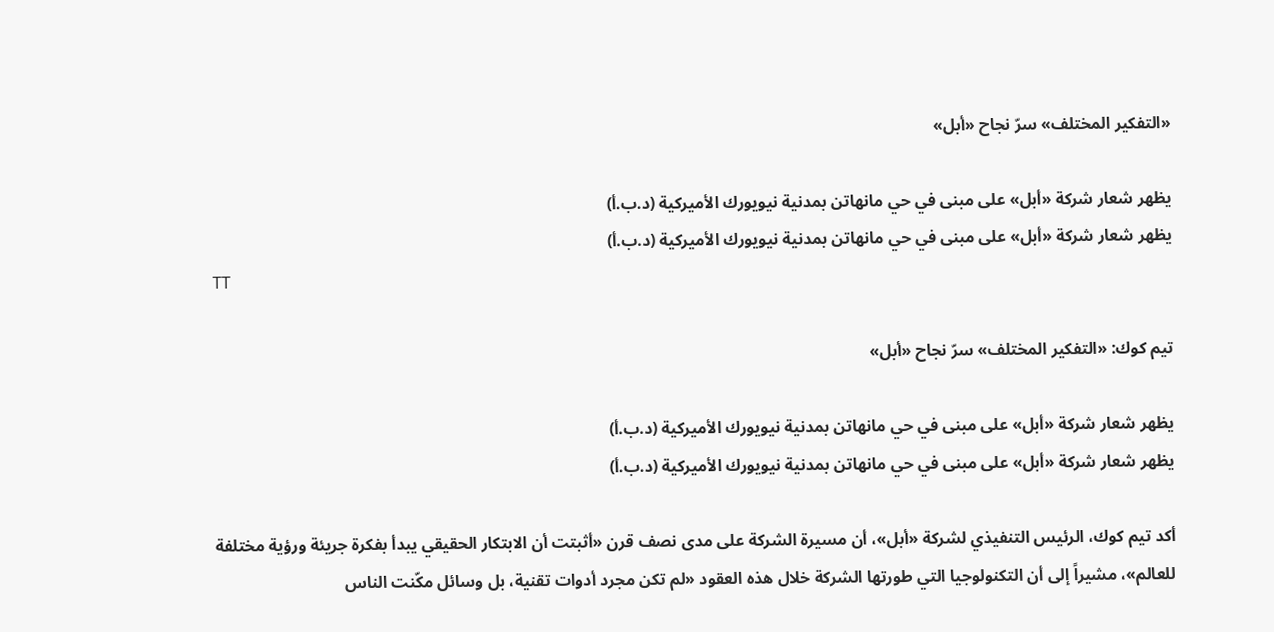«التفكير المختلف» سرّ نجاح «أبل»

يظهر شعار شركة «أبل» على مبنى في حي مانهاتن بمدنية نيويورك الأميركية (د.ب.أ)
يظهر شعار شركة «أبل» على مبنى في حي مانهاتن بمدنية نيويورك الأميركية (د.ب.أ)
TT

تيم كوك: «التفكير المختلف» سرّ نجاح «أبل»

يظهر شعار شركة «أبل» على مبنى في حي مانهاتن بمدنية نيويورك الأميركية (د.ب.أ)
يظهر شعار شركة «أبل» على مبنى في حي مانهاتن بمدنية نيويورك الأميركية (د.ب.أ)

أكد تيم كوك، الرئيس التنفيذي لشركة «أبل»، أن مسيرة الشركة على مدى نصف قرن «أثبتت أن الابتكار الحقيقي يبدأ بفكرة جريئة ورؤية مختلفة للعالم»، مشيراً إلى أن التكنولوجيا التي طورتها الشركة خلال هذه العقود «لم تكن مجرد أدوات تقنية، بل وسائل مكّنت الناس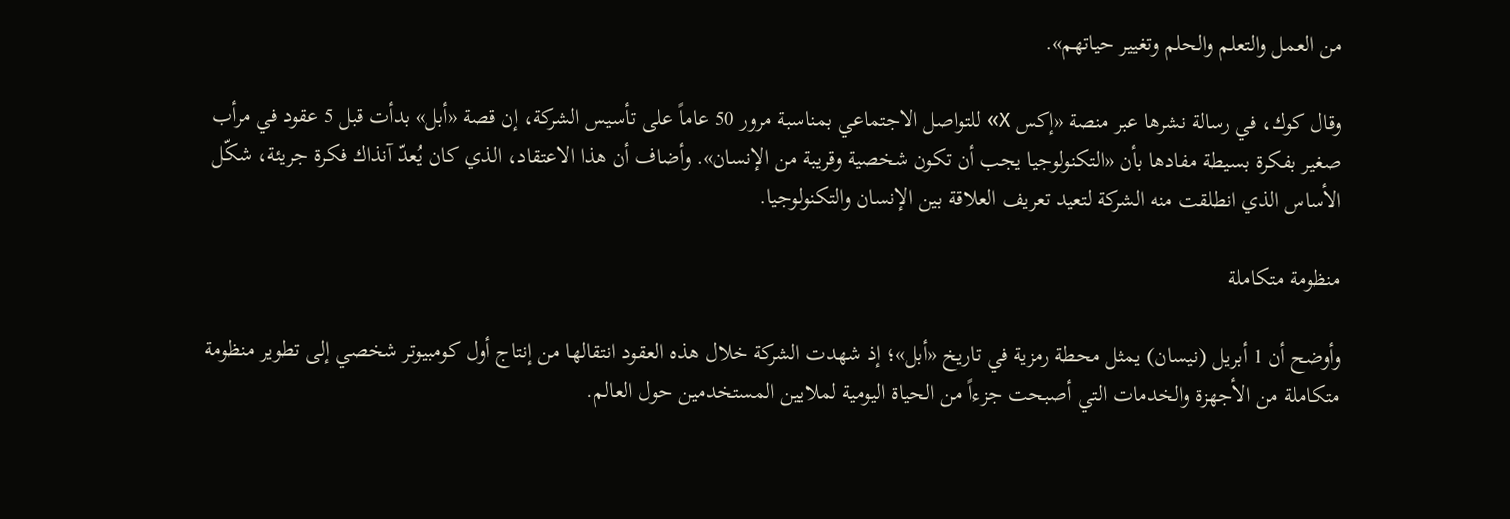من العمل والتعلم والحلم وتغيير حياتهم».

وقال كوك، في رسالة نشرها عبر منصة «إكس X» للتواصل الاجتماعي بمناسبة مرور 50 عاماً على تأسيس الشركة، إن قصة «أبل» بدأت قبل 5 عقود في مرأب صغير بفكرة بسيطة مفادها بأن «التكنولوجيا يجب أن تكون شخصية وقريبة من الإنسان». وأضاف أن هذا الاعتقاد، الذي كان يُعدّ آنذاك فكرة جريئة، شكّل الأساس الذي انطلقت منه الشركة لتعيد تعريف العلاقة بين الإنسان والتكنولوجيا.

منظومة متكاملة

وأوضح أن 1 أبريل (نيسان) يمثل محطة رمزية في تاريخ «أبل»؛ إذ شهدت الشركة خلال هذه العقود انتقالها من إنتاج أول كومبيوتر شخصي إلى تطوير منظومة متكاملة من الأجهزة والخدمات التي أصبحت جزءاً من الحياة اليومية لملايين المستخدمين حول العالم.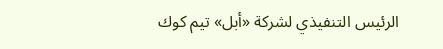الرئيس التنفيذي لشركة «أبل» تيم كوك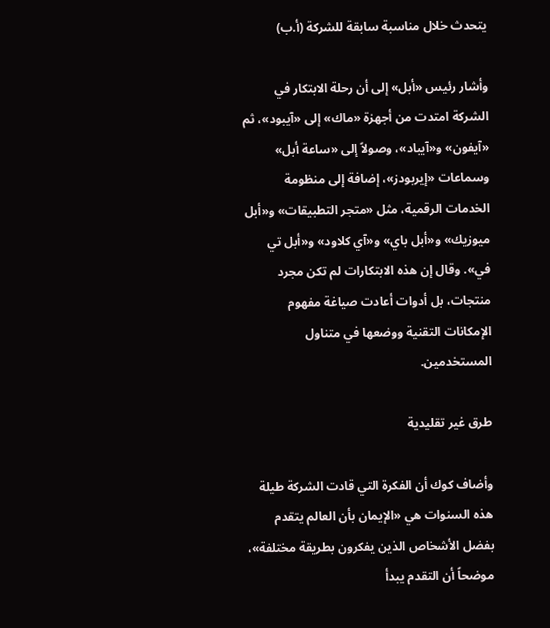يتحدث خلال مناسبة سابقة للشركة (أ.ب)

وأشار رئيس «أبل» إلى أن رحلة الابتكار في الشركة امتدت من أجهزة «ماك» إلى «آيبود»، ثم «آيفون» و«آيباد»، وصولاً إلى «ساعة أبل» وسماعات «إيربودز»، إضافة إلى منظومة الخدمات الرقمية، مثل «متجر التطبيقات» و«أبل ميوزيك» و«أبل باي» و«آي كلاود» و«أبل تي في». وقال إن هذه الابتكارات لم تكن مجرد منتجات، بل أدوات أعادت صياغة مفهوم الإمكانات التقنية ووضعها في متناول المستخدمين.

طرق غير تقليدية

وأضاف كوك أن الفكرة التي قادت الشركة طيلة هذه السنوات هي «الإيمان بأن العالم يتقدم بفضل الأشخاص الذين يفكرون بطريقة مختلفة»، موضحاً أن التقدم يبدأ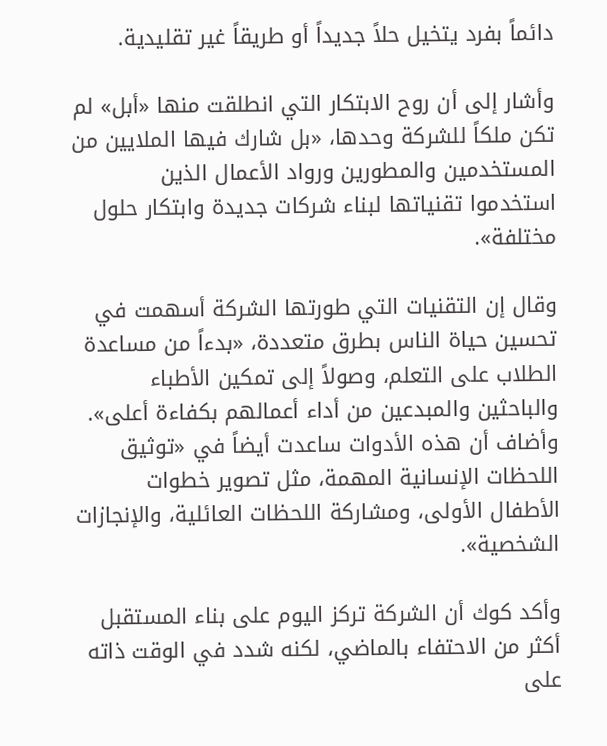دائماً بفرد يتخيل حلاً جديداً أو طريقاً غير تقليدية.

وأشار إلى أن روح الابتكار التي انطلقت منها «أبل» لم تكن ملكاً للشركة وحدها، «بل شارك فيها الملايين من المستخدمين والمطورين ورواد الأعمال الذين استخدموا تقنياتها لبناء شركات جديدة وابتكار حلول مختلفة».

وقال إن التقنيات التي طورتها الشركة أسهمت في تحسين حياة الناس بطرق متعددة، «بدءاً من مساعدة الطلاب على التعلم، وصولاً إلى تمكين الأطباء والباحثين والمبدعين من أداء أعمالهم بكفاءة أعلى». وأضاف أن هذه الأدوات ساعدت أيضاً في «توثيق اللحظات الإنسانية المهمة، مثل تصوير خطوات الأطفال الأولى، ومشاركة اللحظات العائلية، والإنجازات الشخصية».

وأكد كوك أن الشركة تركز اليوم على بناء المستقبل أكثر من الاحتفاء بالماضي، لكنه شدد في الوقت ذاته على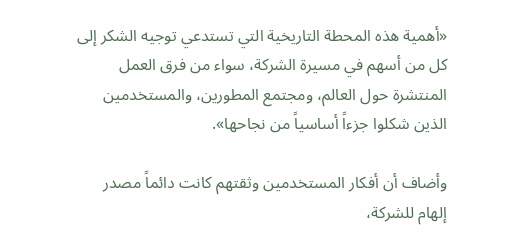«أهمية هذه المحطة التاريخية التي تستدعي توجيه الشكر إلى كل من أسهم في مسيرة الشركة، سواء من فرق العمل المنتشرة حول العالم، ومجتمع المطورين، والمستخدمين الذين شكلوا جزءاً أساسياً من نجاحها».

وأضاف أن أفكار المستخدمين وثقتهم كانت دائماً مصدر إلهام للشركة،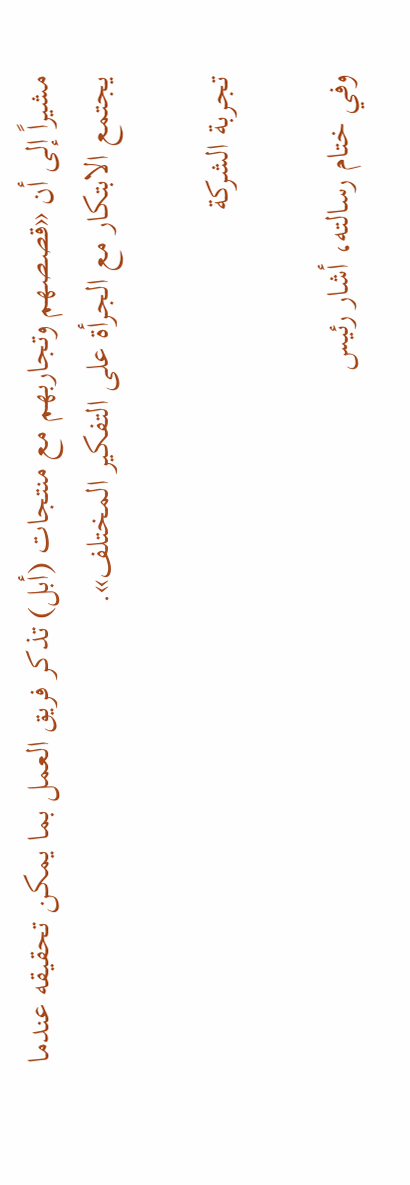مشيراً إلى أن «قصصهم وتجاربهم مع منتجات (أبل) تذكر فريق العمل بما يمكن تحقيقه عندما يجتمع الابتكار مع الجرأة على التفكير المختلف».

تجربة الشركة

وفي ختام رسالته، أشار رئيس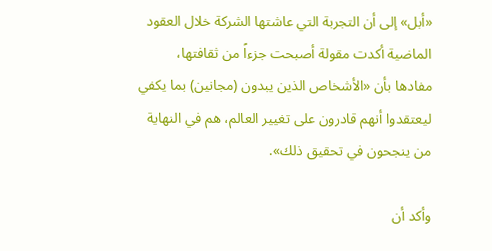«أبل» إلى أن التجربة التي عاشتها الشركة خلال العقود الماضية أكدت مقولة أصبحت جزءاً من ثقافتها، مفادها بأن «الأشخاص الذين يبدون (مجانين) بما يكفي ليعتقدوا أنهم قادرون على تغيير العالم، هم في النهاية من ينجحون في تحقيق ذلك».

وأكد أن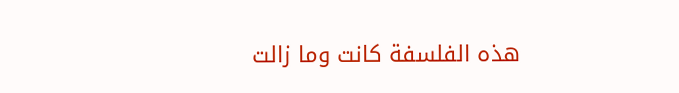هذه الفلسفة كانت وما زالت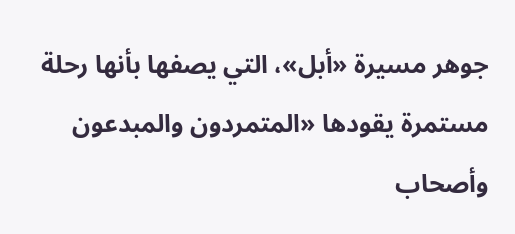جوهر مسيرة «أبل»، التي يصفها بأنها رحلة مستمرة يقودها «المتمردون والمبدعون وأصحاب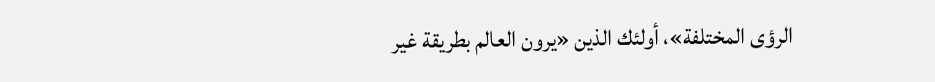الرؤى المختلفة»، أولئك الذين «يرون العالم بطريقة غير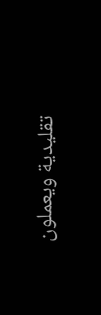تقليدية ويعملون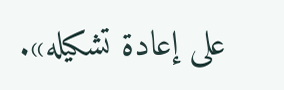على إعادة تشكيله».